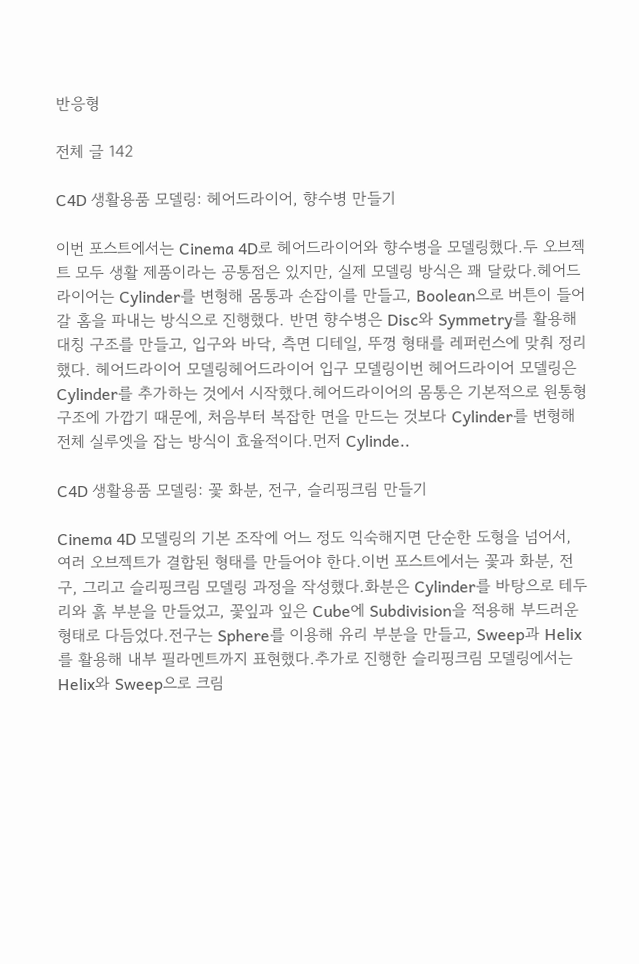반응형

전체 글 142

C4D 생활용품 모델링: 헤어드라이어, 향수병 만들기

이번 포스트에서는 Cinema 4D로 헤어드라이어와 향수병을 모델링했다.두 오브젝트 모두 생활 제품이라는 공통점은 있지만, 실제 모델링 방식은 꽤 달랐다.헤어드라이어는 Cylinder를 변형해 몸통과 손잡이를 만들고, Boolean으로 버튼이 들어갈 홈을 파내는 방식으로 진행했다. 반면 향수병은 Disc와 Symmetry를 활용해 대칭 구조를 만들고, 입구와 바닥, 측면 디테일, 뚜껑 형태를 레퍼런스에 맞춰 정리했다. 헤어드라이어 모델링헤어드라이어 입구 모델링이번 헤어드라이어 모델링은 Cylinder를 추가하는 것에서 시작했다.헤어드라이어의 몸통은 기본적으로 원통형 구조에 가깝기 때문에, 처음부터 복잡한 면을 만드는 것보다 Cylinder를 변형해 전체 실루엣을 잡는 방식이 효율적이다.먼저 Cylinde..

C4D 생활용품 모델링: 꽃 화분, 전구, 슬리핑크림 만들기

Cinema 4D 모델링의 기본 조작에 어느 정도 익숙해지면 단순한 도형을 넘어서, 여러 오브젝트가 결합된 형태를 만들어야 한다.이번 포스트에서는 꽃과 화분, 전구, 그리고 슬리핑크림 모델링 과정을 작성했다.화분은 Cylinder를 바탕으로 테두리와 흙 부분을 만들었고, 꽃잎과 잎은 Cube에 Subdivision을 적용해 부드러운 형태로 다듬었다.전구는 Sphere를 이용해 유리 부분을 만들고, Sweep과 Helix를 활용해 내부 필라멘트까지 표현했다.추가로 진행한 슬리핑크림 모델링에서는 Helix와 Sweep으로 크림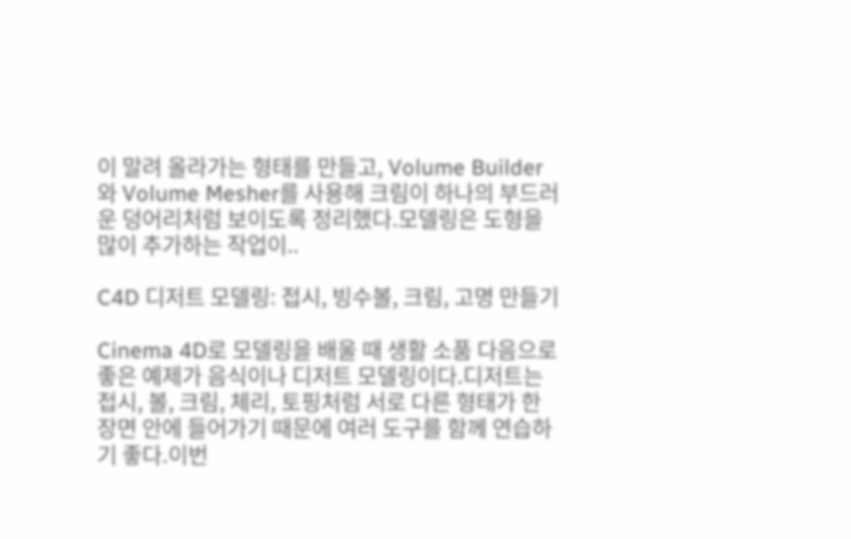이 말려 올라가는 형태를 만들고, Volume Builder와 Volume Mesher를 사용해 크림이 하나의 부드러운 덩어리처럼 보이도록 정리했다.모델링은 도형을 많이 추가하는 작업이..

C4D 디저트 모델링: 접시, 빙수볼, 크림, 고명 만들기

Cinema 4D로 모델링을 배울 때 생활 소품 다음으로 좋은 예제가 음식이나 디저트 모델링이다.디저트는 접시, 볼, 크림, 체리, 토핑처럼 서로 다른 형태가 한 장면 안에 들어가기 때문에 여러 도구를 함께 연습하기 좋다.이번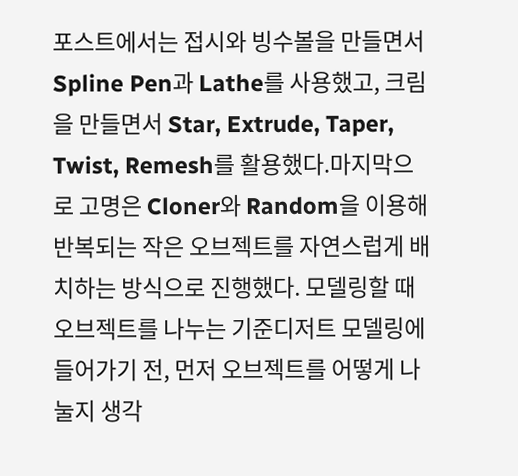포스트에서는 접시와 빙수볼을 만들면서 Spline Pen과 Lathe를 사용했고, 크림을 만들면서 Star, Extrude, Taper, Twist, Remesh를 활용했다.마지막으로 고명은 Cloner와 Random을 이용해 반복되는 작은 오브젝트를 자연스럽게 배치하는 방식으로 진행했다. 모델링할 때 오브젝트를 나누는 기준디저트 모델링에 들어가기 전, 먼저 오브젝트를 어떻게 나눌지 생각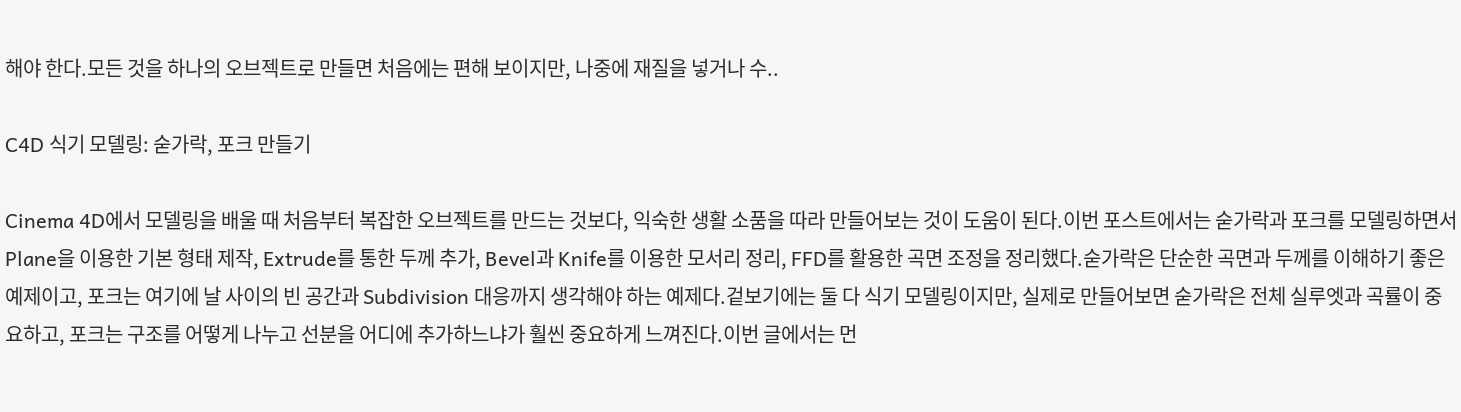해야 한다.모든 것을 하나의 오브젝트로 만들면 처음에는 편해 보이지만, 나중에 재질을 넣거나 수..

C4D 식기 모델링: 숟가락, 포크 만들기

Cinema 4D에서 모델링을 배울 때 처음부터 복잡한 오브젝트를 만드는 것보다, 익숙한 생활 소품을 따라 만들어보는 것이 도움이 된다.이번 포스트에서는 숟가락과 포크를 모델링하면서 Plane을 이용한 기본 형태 제작, Extrude를 통한 두께 추가, Bevel과 Knife를 이용한 모서리 정리, FFD를 활용한 곡면 조정을 정리했다.숟가락은 단순한 곡면과 두께를 이해하기 좋은 예제이고, 포크는 여기에 날 사이의 빈 공간과 Subdivision 대응까지 생각해야 하는 예제다.겉보기에는 둘 다 식기 모델링이지만, 실제로 만들어보면 숟가락은 전체 실루엣과 곡률이 중요하고, 포크는 구조를 어떻게 나누고 선분을 어디에 추가하느냐가 훨씬 중요하게 느껴진다.이번 글에서는 먼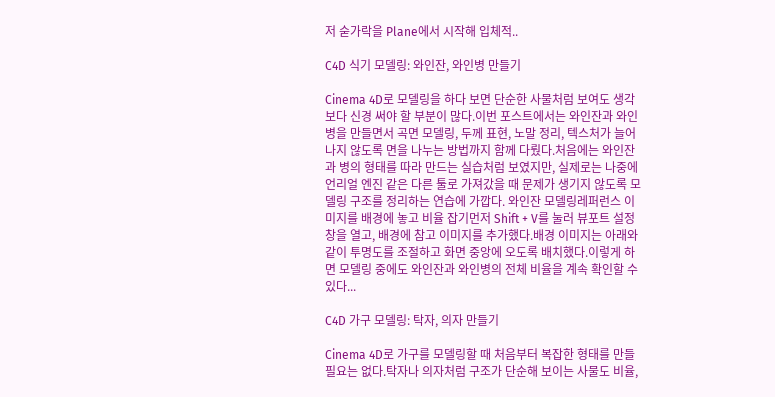저 숟가락을 Plane에서 시작해 입체적..

C4D 식기 모델링: 와인잔, 와인병 만들기

Cinema 4D로 모델링을 하다 보면 단순한 사물처럼 보여도 생각보다 신경 써야 할 부분이 많다.이번 포스트에서는 와인잔과 와인병을 만들면서 곡면 모델링, 두께 표현, 노말 정리, 텍스처가 늘어나지 않도록 면을 나누는 방법까지 함께 다뤘다.처음에는 와인잔과 병의 형태를 따라 만드는 실습처럼 보였지만, 실제로는 나중에 언리얼 엔진 같은 다른 툴로 가져갔을 때 문제가 생기지 않도록 모델링 구조를 정리하는 연습에 가깝다. 와인잔 모델링레퍼런스 이미지를 배경에 놓고 비율 잡기먼저 Shift + V를 눌러 뷰포트 설정 창을 열고, 배경에 참고 이미지를 추가했다.배경 이미지는 아래와 같이 투명도를 조절하고 화면 중앙에 오도록 배치했다.이렇게 하면 모델링 중에도 와인잔과 와인병의 전체 비율을 계속 확인할 수 있다...

C4D 가구 모델링: 탁자, 의자 만들기

Cinema 4D로 가구를 모델링할 때 처음부터 복잡한 형태를 만들 필요는 없다.탁자나 의자처럼 구조가 단순해 보이는 사물도 비율,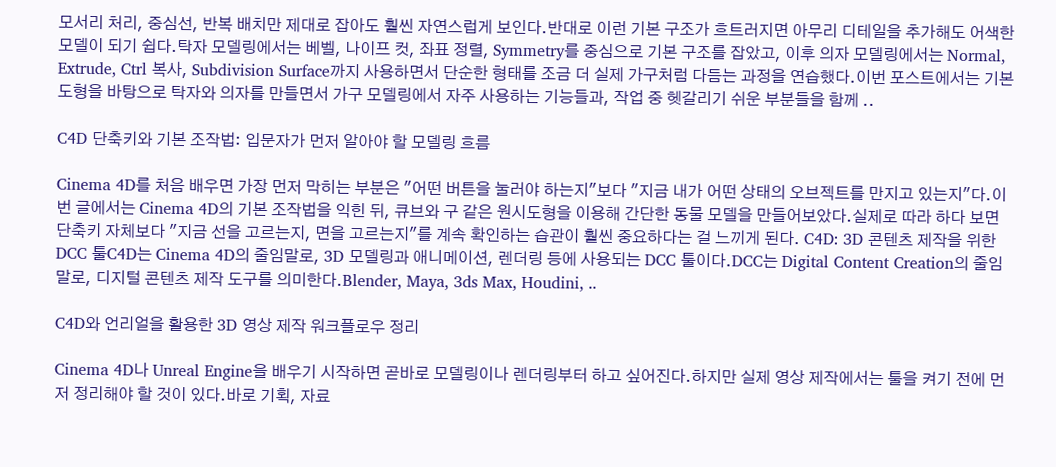모서리 처리, 중심선, 반복 배치만 제대로 잡아도 훨씬 자연스럽게 보인다.반대로 이런 기본 구조가 흐트러지면 아무리 디테일을 추가해도 어색한 모델이 되기 쉽다.탁자 모델링에서는 베벨, 나이프 컷, 좌표 정렬, Symmetry를 중심으로 기본 구조를 잡았고, 이후 의자 모델링에서는 Normal, Extrude, Ctrl 복사, Subdivision Surface까지 사용하면서 단순한 형태를 조금 더 실제 가구처럼 다듬는 과정을 연습했다.이번 포스트에서는 기본 도형을 바탕으로 탁자와 의자를 만들면서 가구 모델링에서 자주 사용하는 기능들과, 작업 중 헷갈리기 쉬운 부분들을 함께 ..

C4D 단축키와 기본 조작법: 입문자가 먼저 알아야 할 모델링 흐름

Cinema 4D를 처음 배우면 가장 먼저 막히는 부분은 "어떤 버튼을 눌러야 하는지"보다 "지금 내가 어떤 상태의 오브젝트를 만지고 있는지"다.이번 글에서는 Cinema 4D의 기본 조작법을 익힌 뒤, 큐브와 구 같은 원시도형을 이용해 간단한 동물 모델을 만들어보았다.실제로 따라 하다 보면 단축키 자체보다 "지금 선을 고르는지, 면을 고르는지"를 계속 확인하는 습관이 훨씬 중요하다는 걸 느끼게 된다. C4D: 3D 콘텐츠 제작을 위한 DCC 툴C4D는 Cinema 4D의 줄임말로, 3D 모델링과 애니메이션, 렌더링 등에 사용되는 DCC 툴이다.DCC는 Digital Content Creation의 줄임말로, 디지털 콘텐츠 제작 도구를 의미한다.Blender, Maya, 3ds Max, Houdini, ..

C4D와 언리얼을 활용한 3D 영상 제작 워크플로우 정리

Cinema 4D나 Unreal Engine을 배우기 시작하면 곧바로 모델링이나 렌더링부터 하고 싶어진다.하지만 실제 영상 제작에서는 툴을 켜기 전에 먼저 정리해야 할 것이 있다.바로 기획, 자료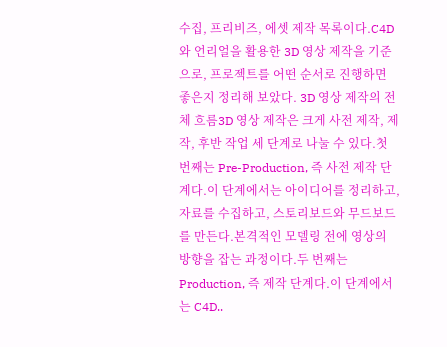수집, 프리비즈, 에셋 제작 목록이다.C4D와 언리얼을 활용한 3D 영상 제작을 기준으로, 프로젝트를 어떤 순서로 진행하면 좋은지 정리해 보았다. 3D 영상 제작의 전체 흐름3D 영상 제작은 크게 사전 제작, 제작, 후반 작업 세 단계로 나눌 수 있다.첫 번째는 Pre-Production, 즉 사전 제작 단계다.이 단계에서는 아이디어를 정리하고, 자료를 수집하고, 스토리보드와 무드보드를 만든다.본격적인 모델링 전에 영상의 방향을 잡는 과정이다.두 번째는 Production, 즉 제작 단계다.이 단계에서는 C4D..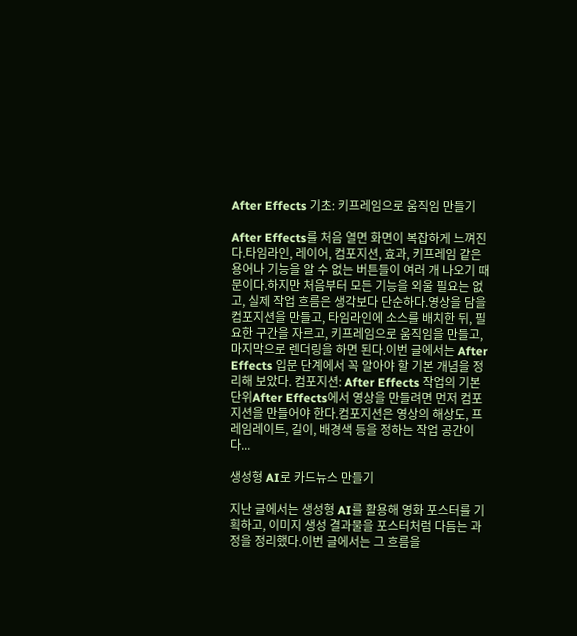After Effects 기초: 키프레임으로 움직임 만들기

After Effects를 처음 열면 화면이 복잡하게 느껴진다.타임라인, 레이어, 컴포지션, 효과, 키프레임 같은 용어나 기능을 알 수 없는 버튼들이 여러 개 나오기 때문이다.하지만 처음부터 모든 기능을 외울 필요는 없고, 실제 작업 흐름은 생각보다 단순하다.영상을 담을 컴포지션을 만들고, 타임라인에 소스를 배치한 뒤, 필요한 구간을 자르고, 키프레임으로 움직임을 만들고, 마지막으로 렌더링을 하면 된다.이번 글에서는 After Effects 입문 단계에서 꼭 알아야 할 기본 개념을 정리해 보았다. 컴포지션: After Effects 작업의 기본 단위After Effects에서 영상을 만들려면 먼저 컴포지션을 만들어야 한다.컴포지션은 영상의 해상도, 프레임레이트, 길이, 배경색 등을 정하는 작업 공간이다...

생성형 AI로 카드뉴스 만들기

지난 글에서는 생성형 AI를 활용해 영화 포스터를 기획하고, 이미지 생성 결과물을 포스터처럼 다듬는 과정을 정리했다.이번 글에서는 그 흐름을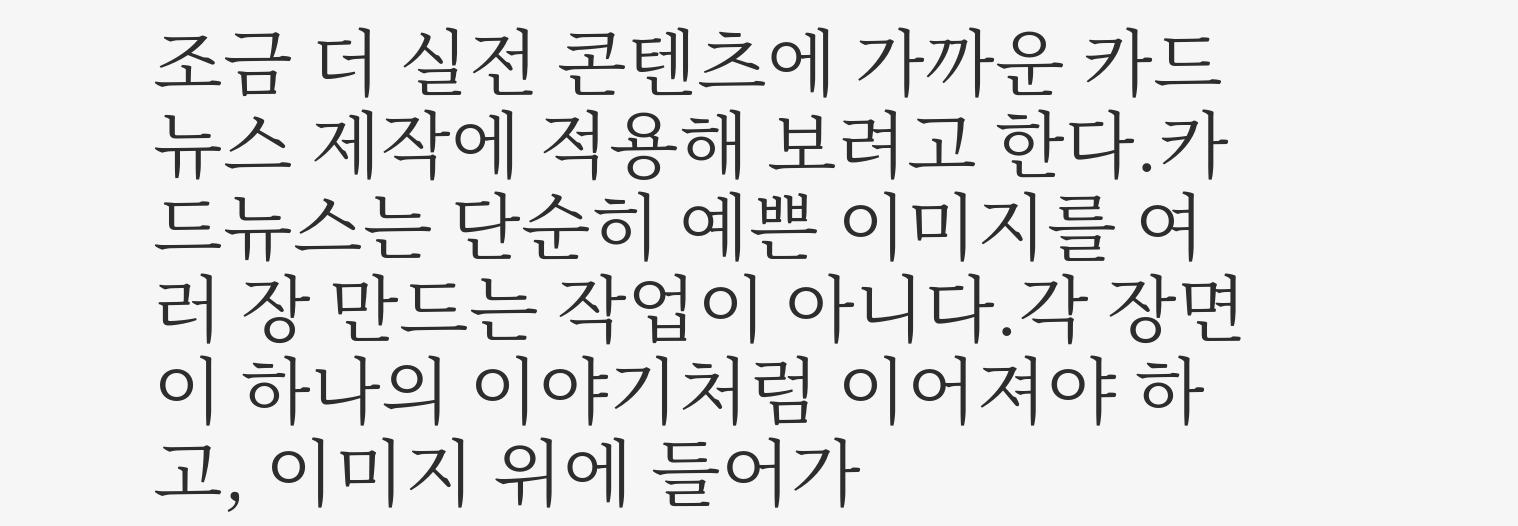조금 더 실전 콘텐츠에 가까운 카드뉴스 제작에 적용해 보려고 한다.카드뉴스는 단순히 예쁜 이미지를 여러 장 만드는 작업이 아니다.각 장면이 하나의 이야기처럼 이어져야 하고, 이미지 위에 들어가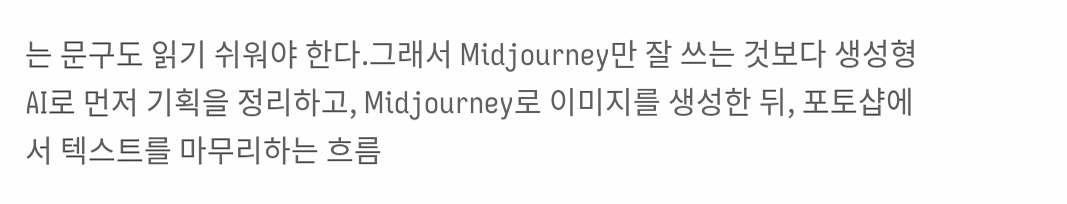는 문구도 읽기 쉬워야 한다.그래서 Midjourney만 잘 쓰는 것보다 생성형 AI로 먼저 기획을 정리하고, Midjourney로 이미지를 생성한 뒤, 포토샵에서 텍스트를 마무리하는 흐름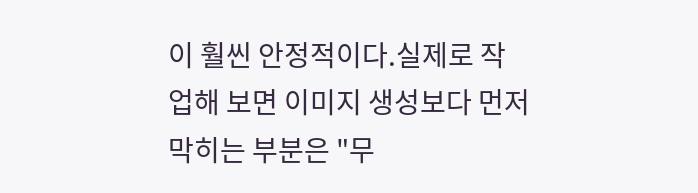이 훨씬 안정적이다.실제로 작업해 보면 이미지 생성보다 먼저 막히는 부분은 "무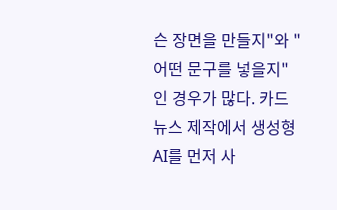슨 장면을 만들지"와 "어떤 문구를 넣을지"인 경우가 많다. 카드뉴스 제작에서 생성형 AI를 먼저 사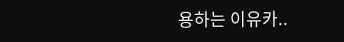용하는 이유카..